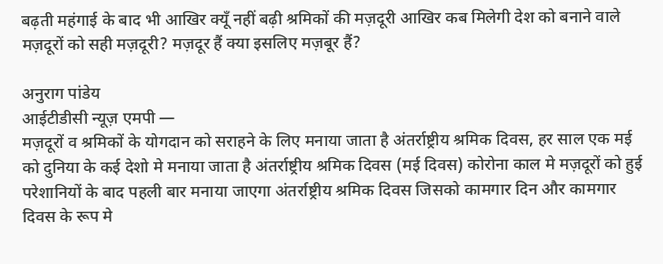बढ़ती महंगाई के बाद भी आखिर क्यूँ नहीं बढ़ी श्रमिकों की मज़दूरी आखिर कब मिलेगी देश को बनाने वाले मज़दूरों को सही मज़दूरी? मज़दूर हैं क्या इसलिए मज़बूर हैं?

अनुराग पांडेय
आईटीडीसी न्यूज़ एमपी —
मज़दूरों व श्रमिकों के योगदान को सराहने के लिए मनाया जाता है अंतर्राष्ट्रीय श्रमिक दिवस, हर साल एक मई को दुनिया के कई देशो मे मनाया जाता है अंतर्राष्ट्रीय श्रमिक दिवस (मई दिवस) कोरोना काल मे मज़दूरों को हुई परेशानियों के बाद पहली बार मनाया जाएगा अंतर्राष्ट्रीय श्रमिक दिवस जिसको कामगार दिन और कामगार दिवस के रूप मे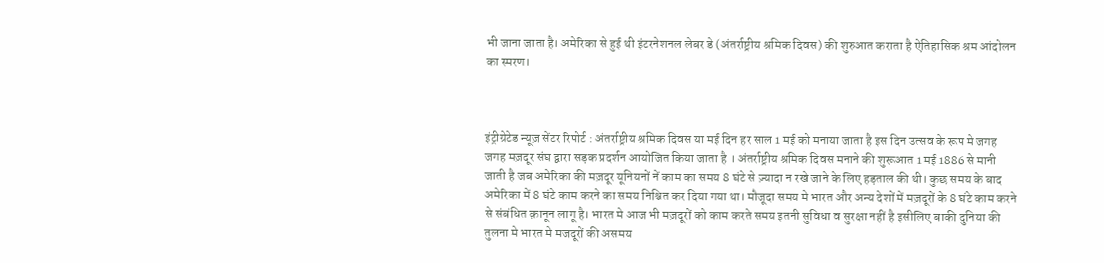भी जाना जाता है। अमेरिका से हुई थी इंटरनेशनल लेबर डे (अंतर्राष्ट्रीय श्रमिक दिवस) की शुरुआत कराता है ऐतिहासिक श्रम आंदोलन का स्मरण।



इंट्रीग्रेटेड न्यूज़ सेंटर रिपोर्ट : अंतर्राष्ट्रीय श्रमिक दिवस या मई दिन हर साल 1 मई को मनाया जाता है इस दिन उत्सव के रूप मे जगह जगह मज़दूर संघ द्वारा सड़क प्रदर्शन आयोजित किया जाता है । अंतर्राष्ट्रीय श्रमिक दिवस मनाने की शुरूआत 1 मई 1886 से मानी जाती है जब अमेरिका की मज़दूर यूनियनों नें काम का समय 8 घंटे से ज़्यादा न रखे जाने के लिए हड़ताल की थी। कुछ समय के बाद अमेरिका में 8 घंटे काम करने का समय निश्चित कर दिया गया था। मौजूदा समय मे भारत और अन्य देशों में मज़दूरों के 8 घंटे काम करने से संबंधित क़ानून लागू है। भारत मे आज भी मज़दूरों को काम करते समय इतनी सुविधा व सुरक्षा नहीं है इसीलिए बाकी दुनिया की तुलना मे भारत मे मजदूरों की असमय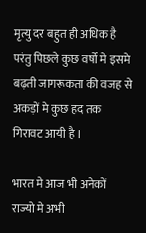मृत्यु दर बहुत ही अधिक है परंतु पिछले कुछ वर्षो मे इसमे बढ़ती जागरूकता की वजह से अकड़ों मे कुछ हद तक गिरावट आयी है ।

भारत मे आज भी अनेकों राज्यो मे अभी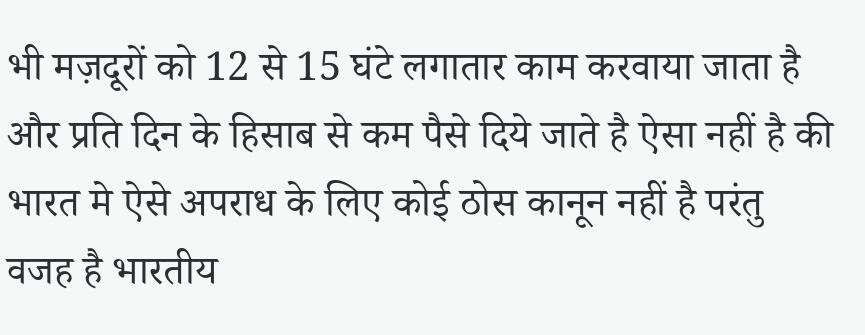भी मज़दूरों को 12 से 15 घंटे लगातार काम करवाया जाता है और प्रति दिन के हिसाब से कम पैसे दिये जाते है ऐसा नहीं है की भारत मे ऐसे अपराध के लिए कोई ठोस कानून नहीं है परंतु वजह है भारतीय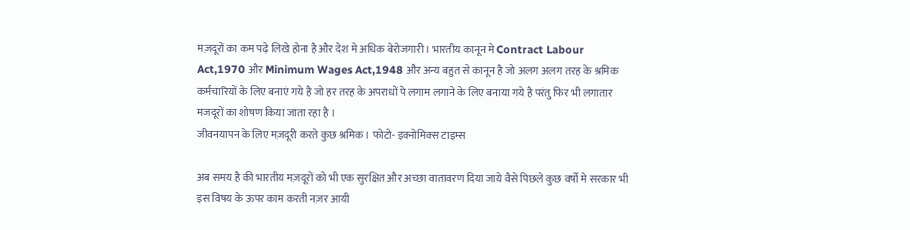मज़दूरों का कम पढ़े लिखे होना है और देश मे अधिक बेरोजगारी। भारतीय कानून मे Contract Labour Act,1970 और Minimum Wages Act,1948 और अन्य बहुत से कानून है जो अलग अलग तरह के श्रमिक कर्मचारियों के लिए बनाएं गये है जो हर तरह के अपराधों पे लगाम लगाने के लिए बनाया गये है परंतु फिर भी लगातार मजदूरों का शोषण किया जाता रहा है ।
जीवनयापन के लिए मज़दूरी करते कुछ श्रमिक। फोटो- इक्नोमिक्स टाइम्स

अब समय है की भारतीय मज़दूरों को भी एक सुरक्षित और अच्छा वातावरण दिया जाये वैसे पिछले कुछ वर्षो मे सरकार भी इस विषय के ऊपर काम करती नज़र आयी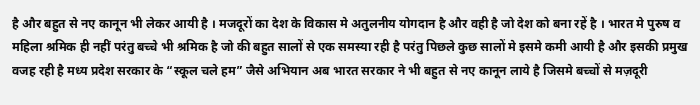है और बहुत से नए कानून भी लेकर आयी है । मजदूरों का देश के विकास मे अतुलनीय योगदान है और वही है जो देश को बना रहें है । भारत मे पुरुष व महिला श्रमिक ही नहीं परंतु बच्चे भी श्रमिक है जो की बहुत सालों से एक समस्या रही है परंतु पिछले कुछ सालों मे इसमे कमी आयी है और इसकी प्रमुख वजह रही है मध्य प्रदेश सरकार के “स्कूल चले हम” जैसे अभियान अब भारत सरकार ने भी बहुत से नए कानून लाये है जिसमे बच्चों से मज़दूरी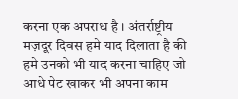करना एक अपराध है । अंतर्राष्ट्रीय मज़दूर दिवस हमे याद दिलाता है की हमे उनको भी याद करना चाहिए जो आधे पेट खाकर भी अपना काम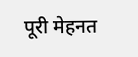पूरी मेहनत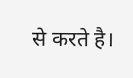से करते है।